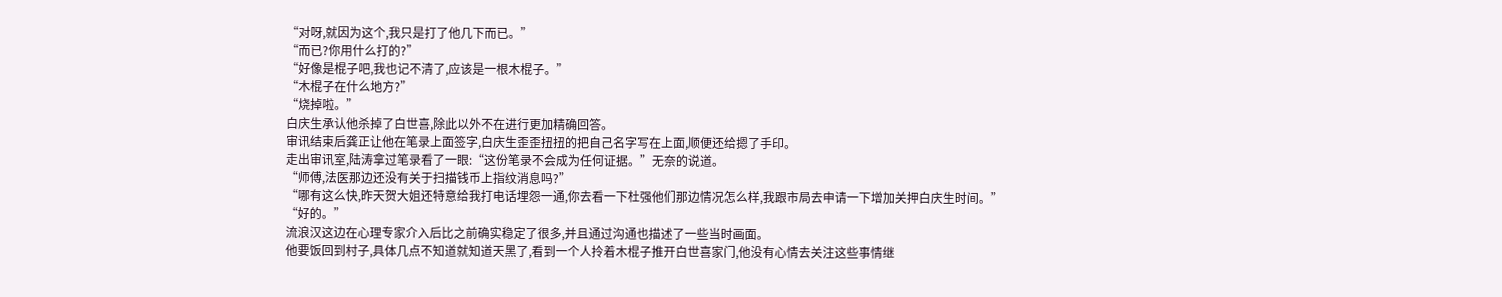“对呀,就因为这个,我只是打了他几下而已。”
“而已?你用什么打的?”
“好像是棍子吧,我也记不清了,应该是一根木棍子。”
“木棍子在什么地方?”
“烧掉啦。”
白庆生承认他杀掉了白世喜,除此以外不在进行更加精确回答。
审讯结束后龚正让他在笔录上面签字,白庆生歪歪扭扭的把自己名字写在上面,顺便还给摁了手印。
走出审讯室,陆涛拿过笔录看了一眼:“这份笔录不会成为任何证据。”无奈的说道。
“师傅,法医那边还没有关于扫描钱币上指纹消息吗?”
“哪有这么快,昨天贺大姐还特意给我打电话埋怨一通,你去看一下杜强他们那边情况怎么样,我跟市局去申请一下增加关押白庆生时间。”
“好的。”
流浪汉这边在心理专家介入后比之前确实稳定了很多,并且通过沟通也描述了一些当时画面。
他要饭回到村子,具体几点不知道就知道天黑了,看到一个人拎着木棍子推开白世喜家门,他没有心情去关注这些事情继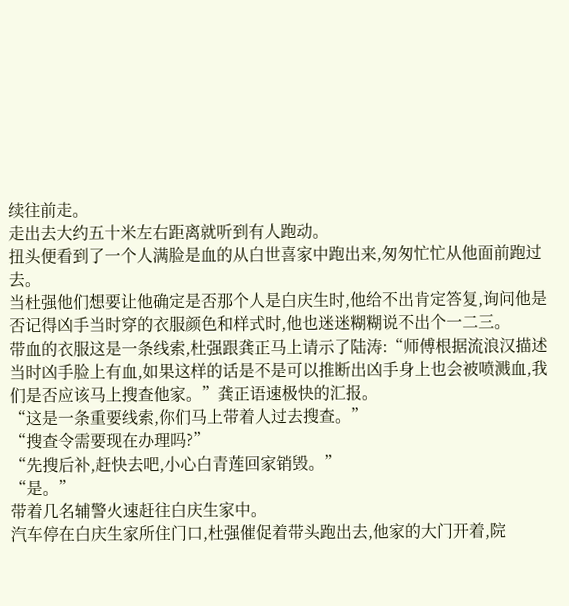续往前走。
走出去大约五十米左右距离就听到有人跑动。
扭头便看到了一个人满脸是血的从白世喜家中跑出来,匆匆忙忙从他面前跑过去。
当杜强他们想要让他确定是否那个人是白庆生时,他给不出肯定答复,询问他是否记得凶手当时穿的衣服颜色和样式时,他也迷迷糊糊说不出个一二三。
带血的衣服这是一条线索,杜强跟龚正马上请示了陆涛:“师傅根据流浪汉描述当时凶手脸上有血,如果这样的话是不是可以推断出凶手身上也会被喷溅血,我们是否应该马上搜查他家。”龚正语速极快的汇报。
“这是一条重要线索,你们马上带着人过去搜查。”
“搜查令需要现在办理吗?”
“先搜后补,赶快去吧,小心白青莲回家销毁。”
“是。”
带着几名辅警火速赶往白庆生家中。
汽车停在白庆生家所住门口,杜强催促着带头跑出去,他家的大门开着,院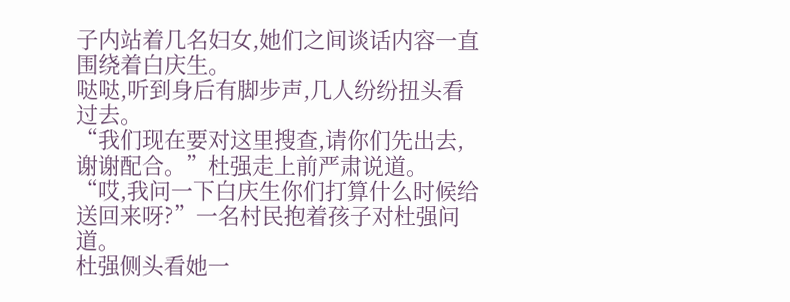子内站着几名妇女,她们之间谈话内容一直围绕着白庆生。
哒哒,听到身后有脚步声,几人纷纷扭头看过去。
“我们现在要对这里搜查,请你们先出去,谢谢配合。”杜强走上前严肃说道。
“哎,我问一下白庆生你们打算什么时候给送回来呀?”一名村民抱着孩子对杜强问道。
杜强侧头看她一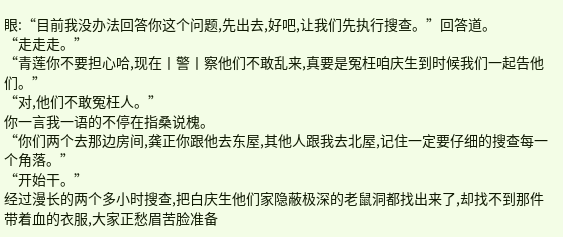眼:“目前我没办法回答你这个问题,先出去,好吧,让我们先执行搜查。”回答道。
“走走走。”
“青莲你不要担心哈,现在丨警丨察他们不敢乱来,真要是冤枉咱庆生到时候我们一起告他们。”
“对,他们不敢冤枉人。”
你一言我一语的不停在指桑说槐。
“你们两个去那边房间,龚正你跟他去东屋,其他人跟我去北屋,记住一定要仔细的搜查每一个角落。”
“开始干。”
经过漫长的两个多小时搜查,把白庆生他们家隐蔽极深的老鼠洞都找出来了,却找不到那件带着血的衣服,大家正愁眉苦脸准备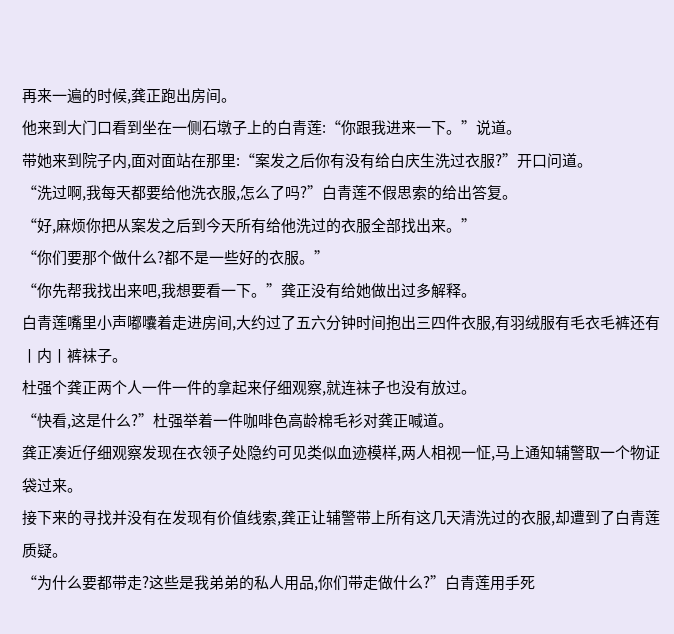再来一遍的时候,龚正跑出房间。
他来到大门口看到坐在一侧石墩子上的白青莲:“你跟我进来一下。”说道。
带她来到院子内,面对面站在那里:“案发之后你有没有给白庆生洗过衣服?”开口问道。
“洗过啊,我每天都要给他洗衣服,怎么了吗?”白青莲不假思索的给出答复。
“好,麻烦你把从案发之后到今天所有给他洗过的衣服全部找出来。”
“你们要那个做什么?都不是一些好的衣服。”
“你先帮我找出来吧,我想要看一下。”龚正没有给她做出过多解释。
白青莲嘴里小声嘟囔着走进房间,大约过了五六分钟时间抱出三四件衣服,有羽绒服有毛衣毛裤还有丨内丨裤袜子。
杜强个龚正两个人一件一件的拿起来仔细观察,就连袜子也没有放过。
“快看,这是什么?”杜强举着一件咖啡色高龄棉毛衫对龚正喊道。
龚正凑近仔细观察发现在衣领子处隐约可见类似血迹模样,两人相视一怔,马上通知辅警取一个物证袋过来。
接下来的寻找并没有在发现有价值线索,龚正让辅警带上所有这几天清洗过的衣服,却遭到了白青莲质疑。
“为什么要都带走?这些是我弟弟的私人用品,你们带走做什么?”白青莲用手死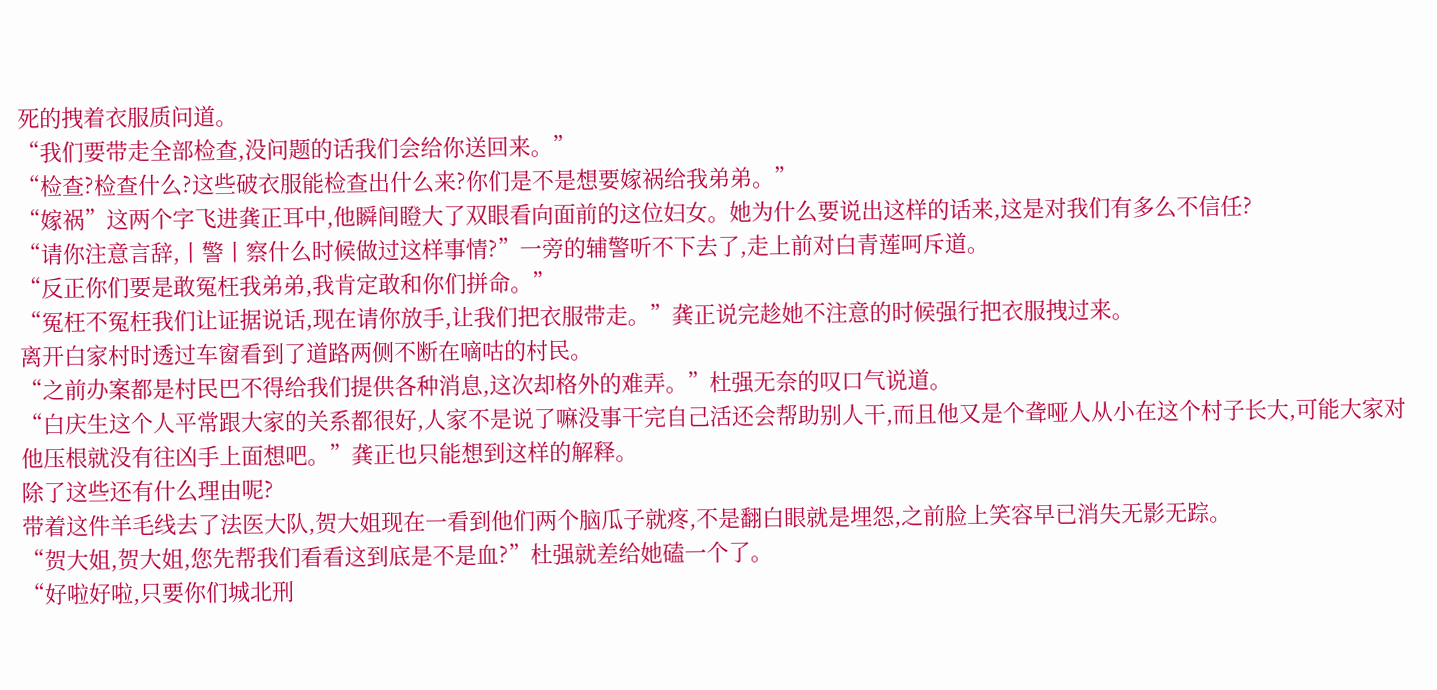死的拽着衣服质问道。
“我们要带走全部检查,没问题的话我们会给你送回来。”
“检查?检查什么?这些破衣服能检查出什么来?你们是不是想要嫁祸给我弟弟。”
“嫁祸”这两个字飞进龚正耳中,他瞬间瞪大了双眼看向面前的这位妇女。她为什么要说出这样的话来,这是对我们有多么不信任?
“请你注意言辞,丨警丨察什么时候做过这样事情?”一旁的辅警听不下去了,走上前对白青莲呵斥道。
“反正你们要是敢冤枉我弟弟,我肯定敢和你们拼命。”
“冤枉不冤枉我们让证据说话,现在请你放手,让我们把衣服带走。”龚正说完趁她不注意的时候强行把衣服拽过来。
离开白家村时透过车窗看到了道路两侧不断在嘀咕的村民。
“之前办案都是村民巴不得给我们提供各种消息,这次却格外的难弄。”杜强无奈的叹口气说道。
“白庆生这个人平常跟大家的关系都很好,人家不是说了嘛没事干完自己活还会帮助别人干,而且他又是个聋哑人从小在这个村子长大,可能大家对他压根就没有往凶手上面想吧。”龚正也只能想到这样的解释。
除了这些还有什么理由呢?
带着这件羊毛线去了法医大队,贺大姐现在一看到他们两个脑瓜子就疼,不是翻白眼就是埋怨,之前脸上笑容早已消失无影无踪。
“贺大姐,贺大姐,您先帮我们看看这到底是不是血?”杜强就差给她磕一个了。
“好啦好啦,只要你们城北刑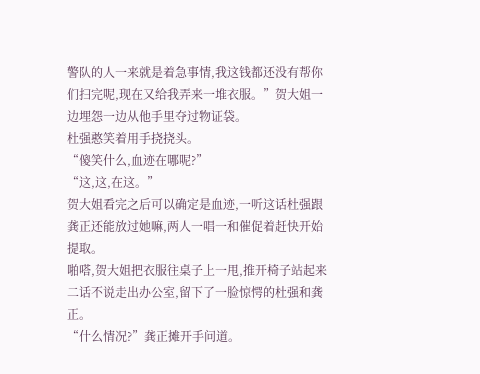警队的人一来就是着急事情,我这钱都还没有帮你们扫完呢,现在又给我弄来一堆衣服。”贺大姐一边埋怨一边从他手里夺过物证袋。
杜强憨笑着用手挠挠头。
“傻笑什么,血迹在哪呢?”
“这,这,在这。”
贺大姐看完之后可以确定是血迹,一听这话杜强跟龚正还能放过她嘛,两人一唱一和催促着赶快开始提取。
啪嗒,贺大姐把衣服往桌子上一甩,推开椅子站起来二话不说走出办公室,留下了一脸惊愕的杜强和龚正。
“什么情况?”龚正摊开手问道。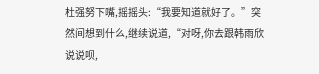杜强努下嘴,摇摇头:“我要知道就好了。”突然间想到什么,继续说道,“对呀,你去跟韩雨欣说说呗,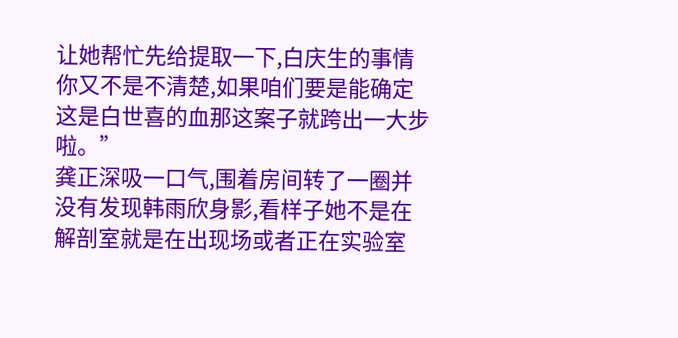让她帮忙先给提取一下,白庆生的事情你又不是不清楚,如果咱们要是能确定这是白世喜的血那这案子就跨出一大步啦。”
龚正深吸一口气,围着房间转了一圈并没有发现韩雨欣身影,看样子她不是在解剖室就是在出现场或者正在实验室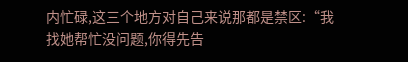内忙碌,这三个地方对自己来说那都是禁区:“我找她帮忙没问题,你得先告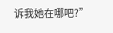诉我她在哪吧?”